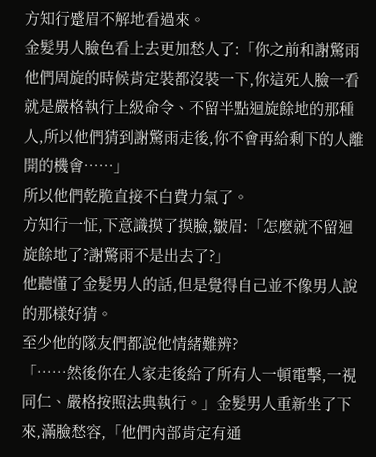方知行蹙眉不解地看過來。
金髮男人臉色看上去更加愁人了:「你之前和謝驚雨他們周旋的時候肯定裝都沒裝一下,你這死人臉一看就是嚴格執行上級命令、不留半點迴旋餘地的那種人,所以他們猜到謝驚雨走後,你不會再給剩下的人離開的機會……」
所以他們乾脆直接不白費力氣了。
方知行一怔,下意識摸了摸臉,皺眉:「怎麼就不留迴旋餘地了?謝驚雨不是出去了?」
他聽懂了金髮男人的話,但是覺得自己並不像男人說的那樣好猜。
至少他的隊友們都說他情緒難辨?
「……然後你在人家走後給了所有人一頓電擊,一視同仁、嚴格按照法典執行。」金髮男人重新坐了下來,滿臉愁容,「他們內部肯定有通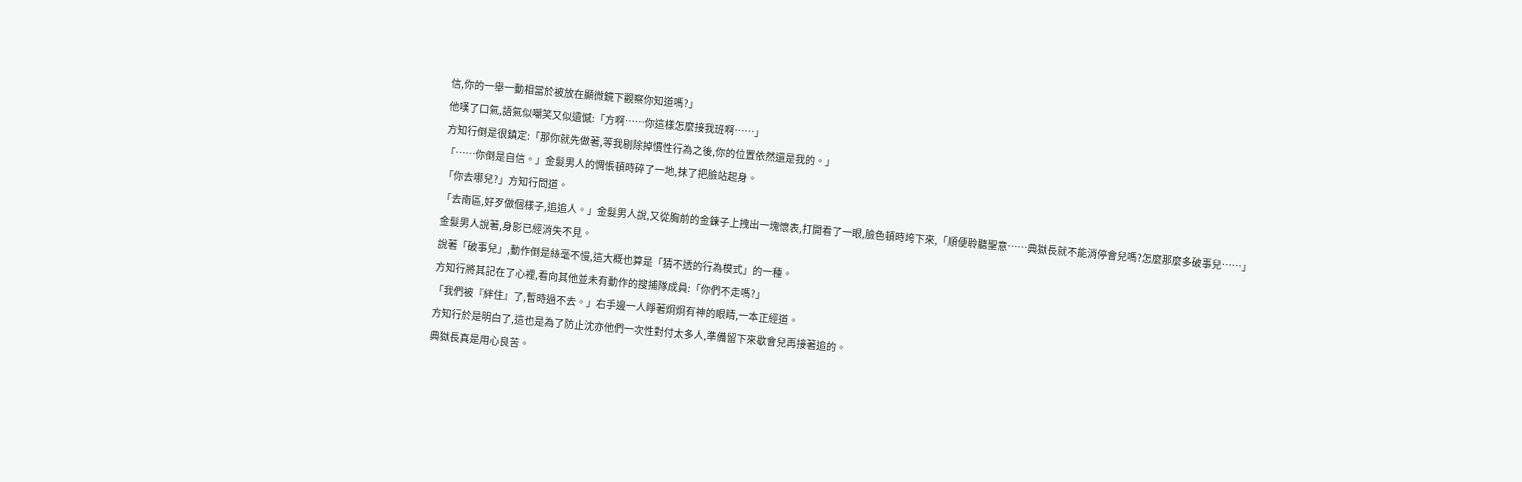信,你的一舉一動相當於被放在顯微鏡下觀察你知道嗎?」
他嘆了口氣,語氣似嘲笑又似遺憾:「方啊……你這樣怎麼接我班啊……」
方知行倒是很鎮定:「那你就先做著,等我剔除掉慣性行為之後,你的位置依然還是我的。」
「……你倒是自信。」金髮男人的惆悵頓時碎了一地,抹了把臉站起身。
「你去哪兒?」方知行問道。
「去南區,好歹做個樣子,追追人。」金髮男人說,又從胸前的金鍊子上拽出一塊懷表,打開看了一眼,臉色頓時垮下來,「順便聆聽聖意……典獄長就不能消停會兒嗎?怎麼那麼多破事兒……」
金髮男人說著,身影已經消失不見。
說著「破事兒」,動作倒是絲毫不慢,這大概也算是「猜不透的行為模式」的一種。
方知行將其記在了心裡,看向其他並未有動作的搜捕隊成員:「你們不走嗎?」
「我們被『絆住』了,暫時過不去。」右手邊一人睜著炯炯有神的眼睛,一本正經道。
方知行於是明白了,這也是為了防止沈亦他們一次性對付太多人,準備留下來歇會兒再接著追的。
典獄長真是用心良苦。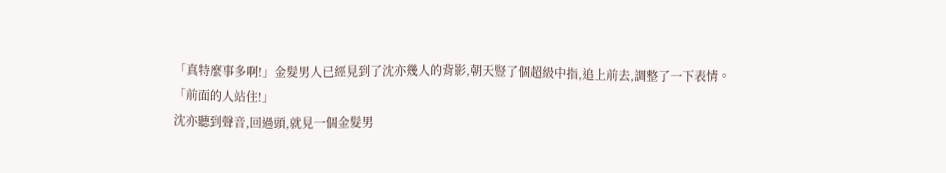「真特麼事多啊!」金髮男人已經見到了沈亦幾人的背影,朝天豎了個超級中指,追上前去,調整了一下表情。
「前面的人站住!」
沈亦聽到聲音,回過頭,就見一個金髮男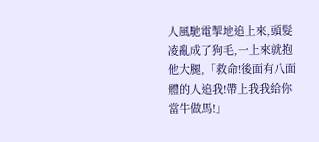人風馳電掣地追上來,頭髮凌亂成了狗毛,一上來就抱他大腿,「救命!後面有八面體的人追我!帶上我我給你當牛做馬!」